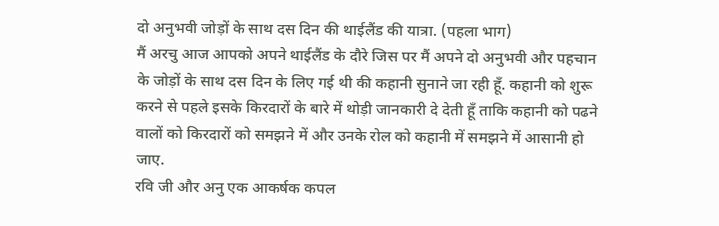दो अनुभवी जोड़ों के साथ दस दिन की थाईलैंड की यात्रा. (पहला भाग)
मैं अरचु आज आपको अपने थाईलैंड के दौरे जिस पर मैं अपने दो अनुभवी और पहचान के जोड़ों के साथ दस दिन के लिए गई थी की कहानी सुनाने जा रही हूँ. कहानी को शुरू करने से पहले इसके किरदारों के बारे में थोड़ी जानकारी दे देती हूँ ताकि कहानी को पढने वालों को किरदारों को समझने में और उनके रोल को कहानी में समझने में आसानी हो जाए.
रवि जी और अनु एक आकर्षक कपल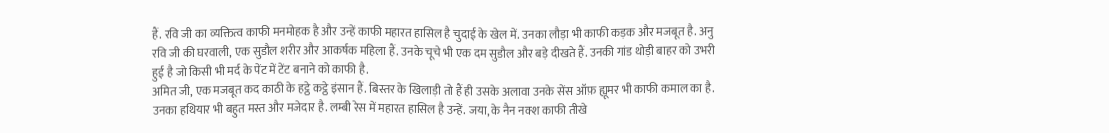हैं. रवि जी का व्यक्तित्व काफी मनमोहक है और उन्हें काफी महारत हासिल है चुदाई के खेल में. उनका लौड़ा भी काफी कड़क और मजबूत है. अनु रवि जी की घरवाली, एक सुडौल शरीर और आकर्षक महिला हैं. उनके चूचे भी एक दम सुडौल और बड़े दीखते हैं. उनकी गांड थोड़ी बाहर को उभरी हुई है जो किसी भी मर्द के पेंट में टेंट बनाने को काफी है.
अमित जी, एक मजबूत कद काठी के हट्ठे कट्ठे इंसान हैं. बिस्तर के खिलाड़ी तो हैं ही उसके अलावा उनके सेंस ऑफ़ ह्यूमर भी काफी कमाल का है. उनका हथियार भी बहुत मस्त और मजेदार है. लम्बी रेस में महारत हासिल है उन्हें. जया, के नैन नक्श काफी तीखे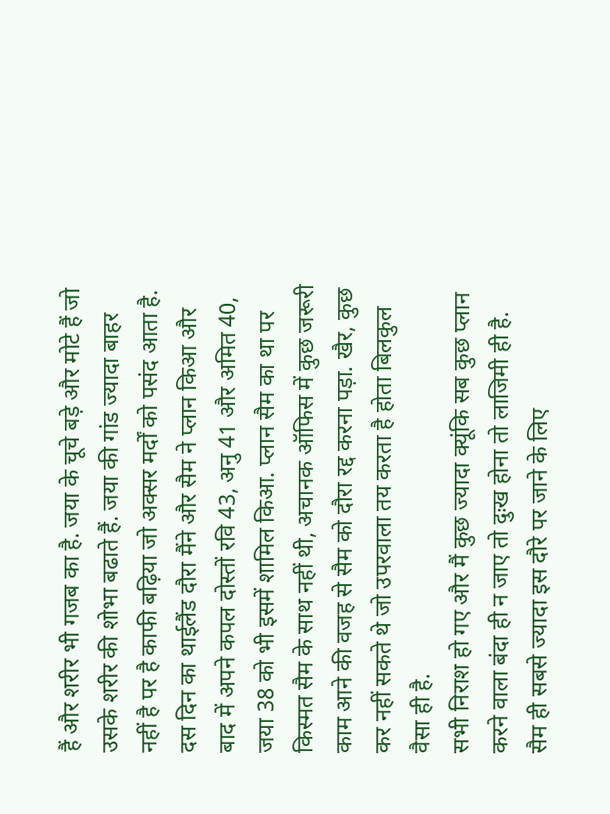हैं और शरीर भी गजब का है. जया के चूचे बड़े और मोटे हैं जो उसके शरीर की शोभा बढाते हैं. जया की गांड ज्यादा बाहर नहीं है पर है काफी बढ़िया जो अक्सर मर्दों को पसंद आता है.
दस दिन का थाईलैंड दौरा मैंने और सैम ने प्लान किआ और बाद में अपने कपल दोस्तों रवि 43, अनु 41 और अमित 40, जया 38 को भी इसमें शामिल किआ. प्लान सैम का था पर किस्मत सैम के साथ नहीं थी, अचानक ऑफिस में कुछ जरूरी काम आने की वजह से सैम को दौरा रद्द करना पड़ा. खैर, कुछ कर नहीं सकते थे जो उपरवाला तय करता है होता बिलकुल वैसा ही है.
सभी निराश हो गए और मैं कुछ ज्यादा क्यूंकि सब कुछ प्लान करने वाला बंदा ही न जाए तो दुःख होना तो लाजिमी ही है. सैम ही सबसे ज्यादा इस दौरे पर जाने के लिए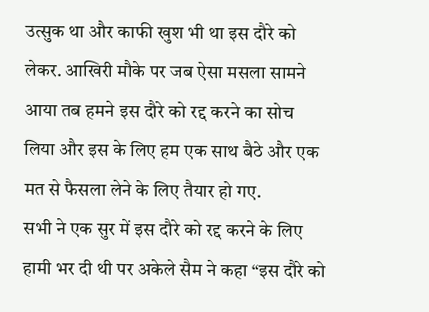उत्सुक था और काफी खुश भी था इस दौरे को लेकर. आखिरी मौके पर जब ऐसा मसला सामने आया तब हमने इस दौरे को रद्द करने का सोच लिया और इस के लिए हम एक साथ बैठे और एक मत से फैसला लेने के लिए तैयार हो गए.
सभी ने एक सुर में इस दौरे को रद्द करने के लिए हामी भर दी थी पर अकेले सैम ने कहा “इस दौरे को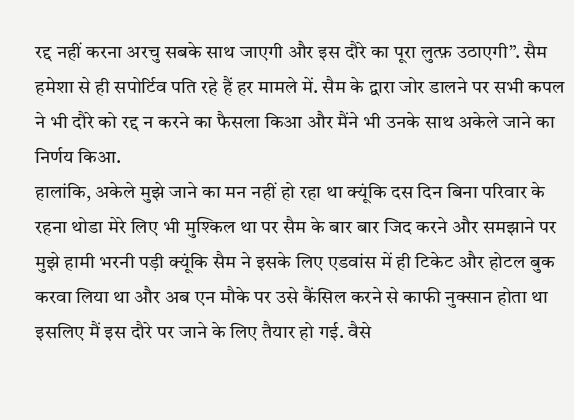रद्द नहीं करना अरचु सबके साथ जाएगी और इस दौरे का पूरा लुत्फ़ उठाएगी”. सैम हमेशा से ही सपोर्टिव पति रहे हैं हर मामले में. सैम के द्वारा जोर डालने पर सभी कपल ने भी दौरे को रद्द न करने का फैसला किआ और मैंने भी उनके साथ अकेले जाने का निर्णय किआ.
हालांकि, अकेले मुझे जाने का मन नहीं हो रहा था क्यूंकि दस दिन बिना परिवार के रहना थोडा मेरे लिए भी मुश्किल था पर सैम के बार बार जिद करने और समझाने पर मुझे हामी भरनी पड़ी क्यूंकि सैम ने इसके लिए एडवांस में ही टिकेट और होटल बुक करवा लिया था और अब एन मौके पर उसे कैंसिल करने से काफी नुक्सान होता था इसलिए मैं इस दौरे पर जाने के लिए तैयार हो गई. वैसे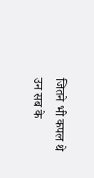जितने भी कपल थे उन सब के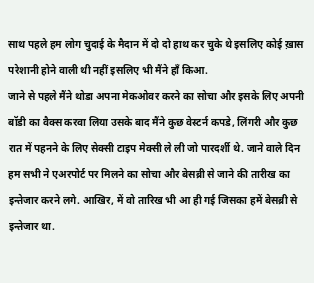साथ पहले हम लोग चुदाई के मैदान में दो दो हाथ कर चुके थे इसलिए कोई ख़ास परेशानी होने वाली थी नहीं इसलिए भी मैंने हाँ किआ.
जाने से पहले मैंने थोडा अपना मेकओवर करने का सोचा और इसके लिए अपनी बॉडी का वैक्स करवा लिया उसके बाद मैंने कुछ वेस्टर्न कपडे, लिंगरी और कुछ रात में पहनने के लिए सेक्सी टाइप मेक्सी ले ली जो पारदर्शी थे. जाने वाले दिन हम सभी ने एअरपोर्ट पर मिलने का सोचा और बेसब्री से जाने की तारीख का इन्तेजार करने लगे. आखिर, में वो तारिख भी आ ही गई जिसका हमें बेसब्री से इन्तेजार था.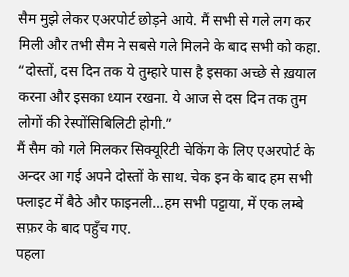सैम मुझे लेकर एअरपोर्ट छोड़ने आये. मैं सभी से गले लग कर मिली और तभी सैम ने सबसे गले मिलने के बाद सभी को कहा. “दोस्तों, दस दिन तक ये तुम्हारे पास है इसका अच्छे से ख़याल करना और इसका ध्यान रखना. ये आज से दस दिन तक तुम लोगों की रेस्पोंसिबिलिटी होगी.”
मैं सैम को गले मिलकर सिक्यूरिटी चेकिंग के लिए एअरपोर्ट के अन्दर आ गई अपने दोस्तों के साथ. चेक इन के बाद हम सभी फ्लाइट में बैठे और फाइनली…हम सभी पट्टाया, में एक लम्बे सफ़र के बाद पहुँच गए.
पहला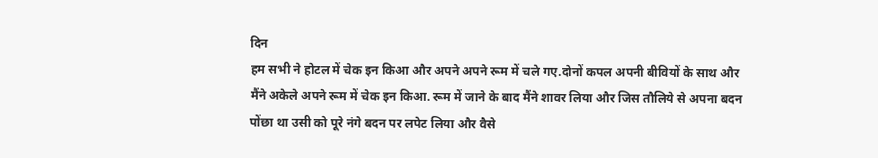दिन
हम सभी ने होटल में चेक इन किआ और अपने अपने रूम में चले गए.दोनों कपल अपनी बीवियों के साथ और मैंने अकेले अपने रूम में चेक इन किआ. रूम में जाने के बाद मैंने शावर लिया और जिस तौलिये से अपना बदन पोंछा था उसी को पूरे नंगे बदन पर लपेट लिया और वैसे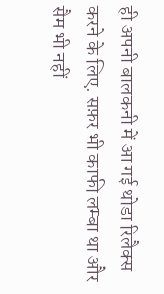ही अपनी बालकनी में आ गई थोडा रिलैक्स करने के लिए. सफ़र भी काफी लम्बा था और सैम भी नहीं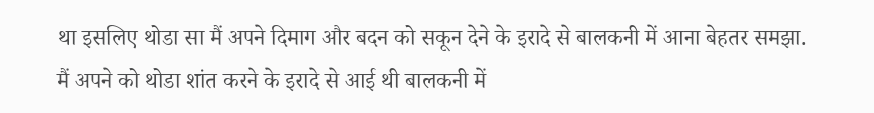था इसलिए थोडा सा मैं अपने दिमाग और बदन को सकून देने के इरादे से बालकनी में आना बेहतर समझा.
मैं अपने को थोडा शांत करने के इरादे से आई थी बालकनी में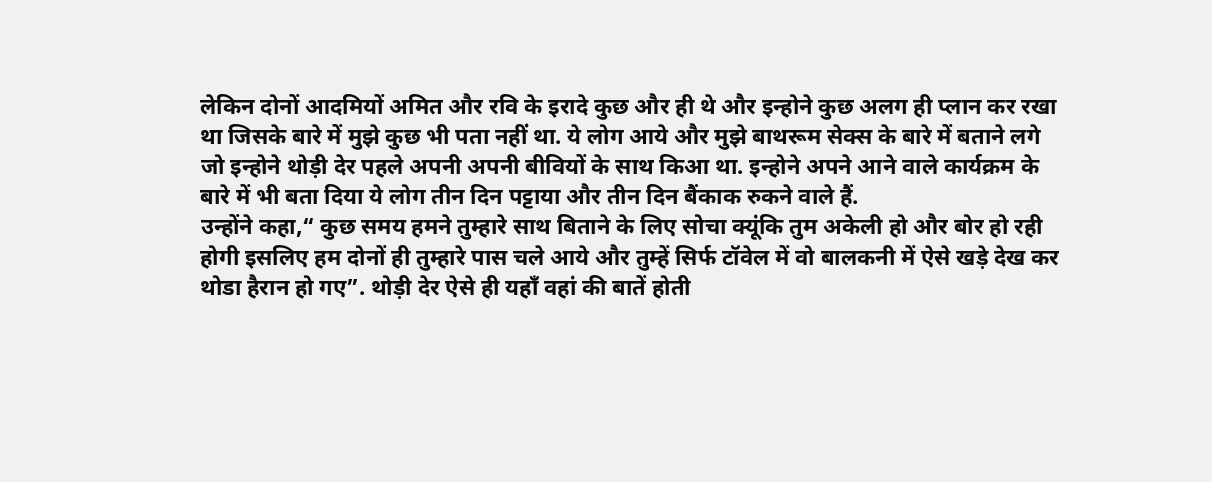लेकिन दोनों आदमियों अमित और रवि के इरादे कुछ और ही थे और इन्होने कुछ अलग ही प्लान कर रखा था जिसके बारे में मुझे कुछ भी पता नहीं था. ये लोग आये और मुझे बाथरूम सेक्स के बारे में बताने लगे जो इन्होने थोड़ी देर पहले अपनी अपनी बीवियों के साथ किआ था. इन्होने अपने आने वाले कार्यक्रम के बारे में भी बता दिया ये लोग तीन दिन पट्टाया और तीन दिन बैंकाक रुकने वाले हैं.
उन्होंने कहा,“ कुछ समय हमने तुम्हारे साथ बिताने के लिए सोचा क्यूंकि तुम अकेली हो और बोर हो रही होगी इसलिए हम दोनों ही तुम्हारे पास चले आये और तुम्हें सिर्फ टॉवेल में वो बालकनी में ऐसे खड़े देख कर थोडा हैरान हो गए”. थोड़ी देर ऐसे ही यहाँ वहां की बातें होती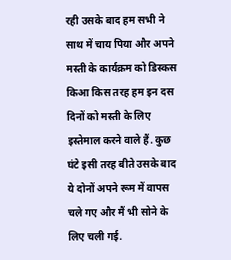रही उसके बाद हम सभी ने साथ में चाय पिया और अपने मस्ती के कार्यक्रम को डिस्कस किआ किस तरह हम इन दस दिनों को मस्ती के लिए इस्तेमाल करने वाले हैं. कुछ घंटे इसी तरह बीते उसके बाद ये दोनों अपने रूम में वापस चले गए और मैं भी सोने के लिए चली गई.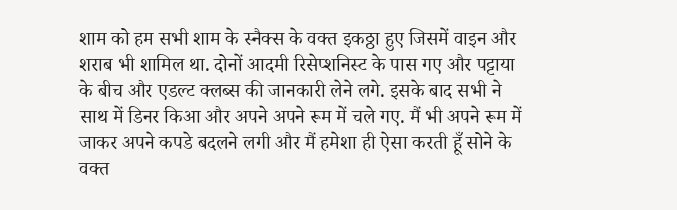शाम को हम सभी शाम के स्नैक्स के वक्त इकठ्ठा हुए जिसमें वाइन और शराब भी शामिल था. दोनों आदमी रिसेप्शनिस्ट के पास गए और पट्टाया के बीच और एडल्ट क्लब्स की जानकारी लेने लगे. इसके बाद सभी ने साथ में डिनर किआ और अपने अपने रूम में चले गए. मैं भी अपने रूम में जाकर अपने कपडे बदलने लगी और मैं हमेशा ही ऐसा करती हूँ सोने के वक्त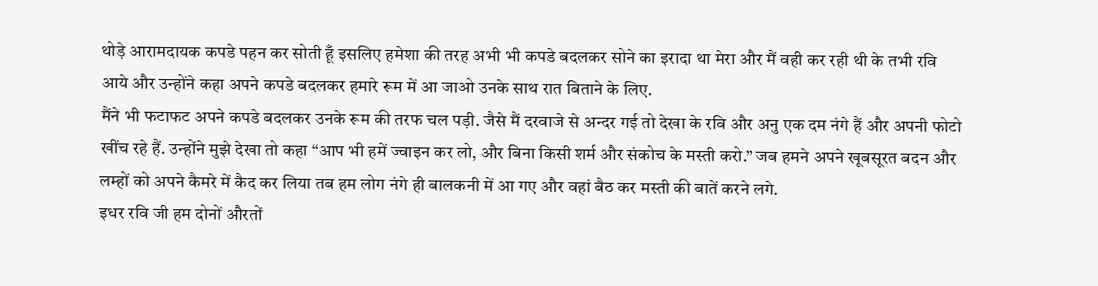थोड़े आरामदायक कपडे पहन कर सोती हूँ इसलिए हमेशा की तरह अभी भी कपडे बदलकर सोने का इरादा था मेरा और मैं वही कर रही थी के तभी रवि आये और उन्होंने कहा अपने कपडे बदलकर हमारे रूम में आ जाओ उनके साथ रात बिताने के लिए.
मैंने भी फटाफट अपने कपडे बदलकर उनके रूम की तरफ चल पड़ी. जैसे मैं दरवाजे से अन्दर गई तो देखा के रवि और अनु एक दम नंगे हैं और अपनी फोटो खींच रहे हैं. उन्होंने मुझे देखा तो कहा “आप भी हमें ज्वाइन कर लो, और बिना किसी शर्म और संकोच के मस्ती करो.” जब हमने अपने खूबसूरत बदन और लम्हों को अपने कैमरे में कैद कर लिया तब हम लोग नंगे ही बालकनी में आ गए और वहां बैठ कर मस्ती की बातें करने लगे.
इधर रवि जी हम दोनों औरतों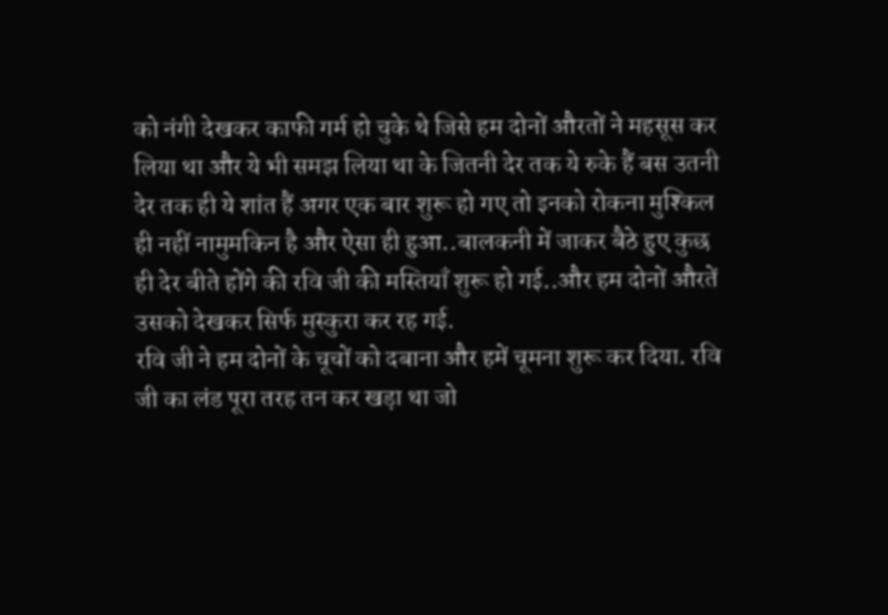को नंगी देखकर काफी गर्म हो चुके थे जिसे हम दोनों औरतों ने महसूस कर लिया था और ये भी समझ लिया था के जितनी देर तक ये रुके हैं बस उतनी देर तक ही ये शांत हैं अगर एक बार शुरू हो गए तो इनको रोकना मुश्किल ही नहीं नामुमकिन है और ऐसा ही हुआ..बालकनी में जाकर बैठे हुए कुछ ही देर बीते होंगे की रवि जी की मस्तियाँ शुरू हो गई..और हम दोनों औरतें उसको देखकर सिर्फ मुस्कुरा कर रह गई.
रवि जी ने हम दोनों के चूचों को दबाना और हमें चूमना शुरू कर दिया. रवि जी का लंड पूरा तरह तन कर खड़ा था जो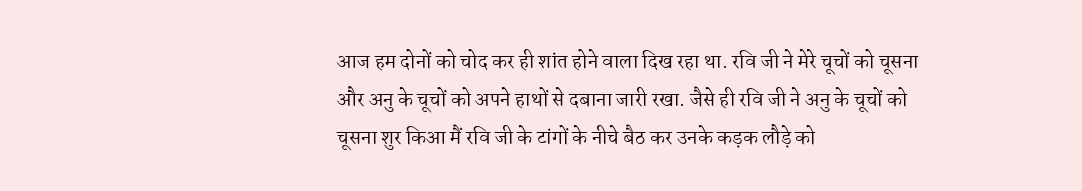आज हम दोनों को चोद कर ही शांत होने वाला दिख रहा था. रवि जी ने मेरे चूचों को चूसना और अनु के चूचों को अपने हाथों से दबाना जारी रखा. जैसे ही रवि जी ने अनु के चूचों को चूसना शुर किआ मैं रवि जी के टांगों के नीचे बैठ कर उनके कड़क लौड़े को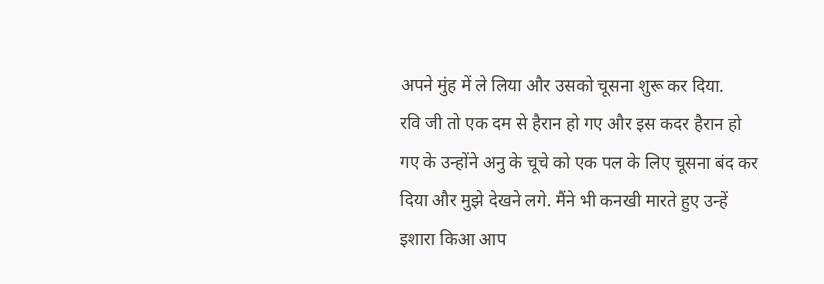अपने मुंह में ले लिया और उसको चूसना शुरू कर दिया.
रवि जी तो एक दम से हैरान हो गए और इस कदर हैरान हो गए के उन्होंने अनु के चूचे को एक पल के लिए चूसना बंद कर दिया और मुझे देखने लगे. मैंने भी कनखी मारते हुए उन्हें इशारा किआ आप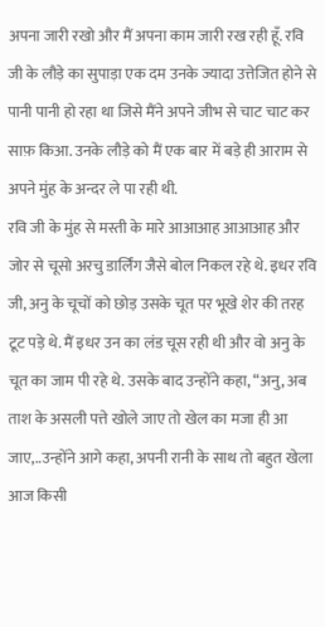अपना जारी रखो और मैं अपना काम जारी रख रही हूँ. रवि जी के लौड़े का सुपाड़ा एक दम उनके ज्यादा उत्तेजित होने से पानी पानी हो रहा था जिसे मैंने अपने जीभ से चाट चाट कर साफ़ किआ. उनके लौड़े को मैं एक बार में बड़े ही आराम से अपने मुंह के अन्दर ले पा रही थी.
रवि जी के मुंह से मस्ती के मारे आआआह आआआह और जोर से चूसो अरचु डार्लिंग जैसे बोल निकल रहे थे. इधर रवि जी, अनु के चूचों को छोड़ उसके चूत पर भूखे शेर की तरह टूट पड़े थे. मैं इधर उन का लंड चूस रही थी और वो अनु के चूत का जाम पी रहे थे. उसके बाद उन्होंने कहा, “अनु, अब ताश के असली पत्ते खोले जाए तो खेल का मजा ही आ जाए,..उन्होंने आगे कहा, अपनी रानी के साथ तो बहुत खेला आज किसी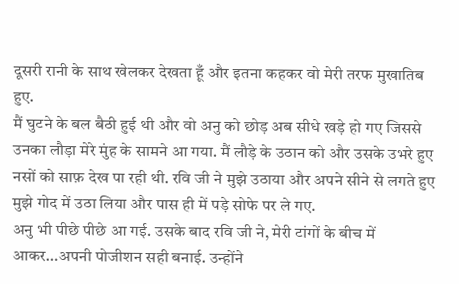दूसरी रानी के साथ खेलकर देखता हूँ और इतना कहकर वो मेरी तरफ मुखातिब हुए.
मैं घुटने के बल बैठी हुई थी और वो अनु को छोड़ अब सीधे खड़े हो गए जिससे उनका लौड़ा मेरे मुंह के सामने आ गया. मैं लौड़े के उठान को और उसके उभरे हुए नसों को साफ़ देख पा रही थी. रवि जी ने मुझे उठाया और अपने सीने से लगते हुए मुझे गोद में उठा लिया और पास ही में पड़े सोफे पर ले गए.
अनु भी पीछे पीछे आ गई. उसके बाद रवि जी ने, मेरी टांगों के बीच में आकर…अपनी पोजीशन सही बनाई. उन्होंने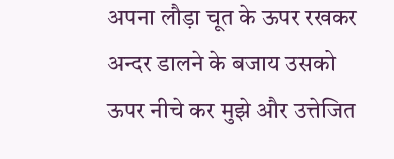अपना लौड़ा चूत के ऊपर रखकर अन्दर डालने के बजाय उसको ऊपर नीचे कर मुझे और उत्तेजित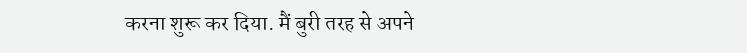करना शुरू कर दिया. मैं बुरी तरह से अपने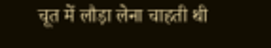चूत में लौड़ा लेना चाहती थी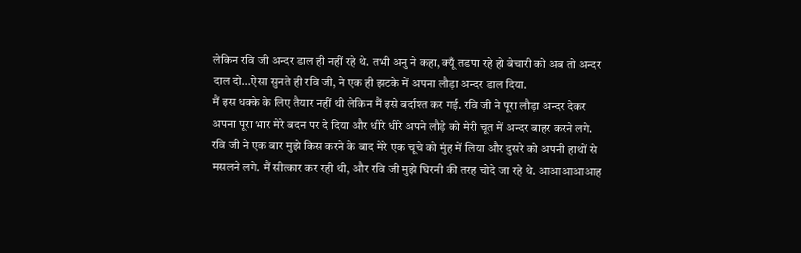लेकिन रवि जी अन्दर डाल ही नहीं रहे थे. तभी अनु ने कहा, क्यूँ तडपा रहे हो बेचारी को अब तो अन्दर दाल दो…ऐसा सुनते ही रवि जी, ने एक ही झटके में अपना लौड़ा अन्दर डाल दिया.
मैं इस धक्के के लिए तैयार नहीं थी लेकिन मैं इसे बर्दाश्त कर गई. रवि जी ने पूरा लौड़ा अन्दर देकर अपना पूरा भार मेरे बदन पर दे दिया और धीरे धीरे अपने लौड़े को मेरी चूत में अन्दर बाहर करने लगे. रवि जी ने एक बार मुझे किस करने के बाद मेरे एक चूचे को मुंह में लिया और दुसरे को अपनी हाथों से मसलने लगे. मैं सीत्कार कर रही थी, और रवि जी मुझे घिरनी की तरह चोदे जा रहे थे. आआआआआह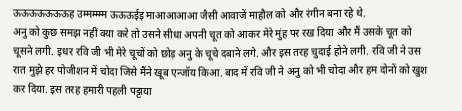ऊऊऊऊऊऊऊह उम्मम्म्म्म ऊऊऊईइ माआआआआ जैसी आवाजें माहौल को और रंगीन बना रहे थे.
अनु को कुछ समझ नहीं क्या करे तो उसने सीधा अपनी चूत को आकर मेरे मुंह पर रख दिया और मैं उसके चूत को चूसने लगी. इधर रवि जी भी मेरे चूचों को छोड़ अनु के चूचे दबाने लगे. और इस तरह चुदाई होने लगी. रवि जी ने उस रात मुझे हर पोजीशन में चोदा जिसे मैंने खूब एन्जॉय किआ. बाद में रवि जी ने अनु को भी चोदा और हम दोनों को खुश कर दिया. इस तरह हमारी पहली पट्टाया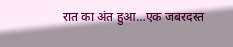रात का अंत हुआ…एक जबरदस्त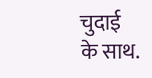चुदाई के साथ.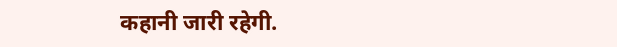कहानी जारी रहेगी.